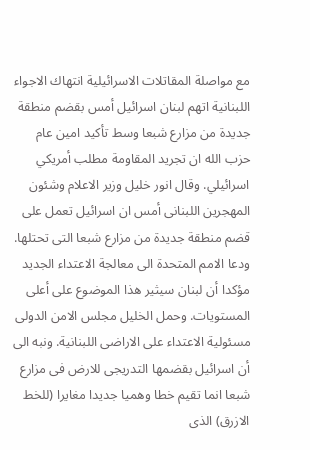مع مواصلة المقاتلات الاسرائيلية انتهاك الاجواء اللبنانية اتهم لبنان اسرائيل أمس بقضم منطقة جديدة من مزارع شبعا وسط تأكيد امين عام حزب الله ان تجريد المقاومة مطلب أمريكي اسرائيلي. وقال انور خليل وزير الاعلام وشئون المهجرين اللبنانى أمس ان اسرائيل تعمل على قضم منطقة جديدة من مزارع شبعا التى تحتلها. ودعا الامم المتحدة الى معالجة الاعتداء الجديد مؤكدا أن لبنان سيثير هذا الموضوع على أعلى المستويات. وحمل الخليل مجلس الامن الدولى مسئولية الاعتداء على الاراضى اللبنانية. ونبه الى أن اسرائيل بقضمها التدريجى للارض فى مزارع شبعا انما تقيم خطا وهميا جديدا مغايرا (للخط الازرق) الذى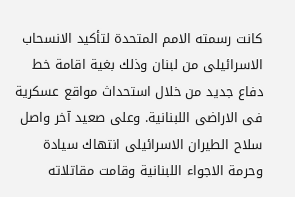كانت رسمته الامم المتحدة لتأكيد الانسحاب الاسرائيلى من لبنان وذلك بغية اقامة خط دفاع جديد من خلال استحداث مواقع عسكرية فى الاراضى اللبنانية. وعلى صعيد آخر واصل سلاح الطيران الاسرائيلى انتهاك سيادة وحرمة الاجواء اللبنانية وقامت مقاتلاته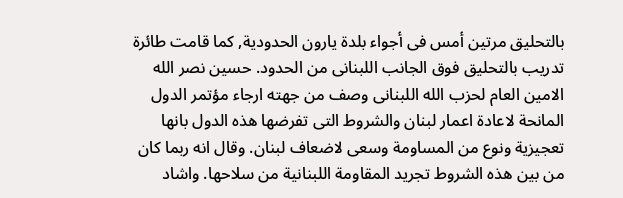بالتحليق مرتين أمس فى أجواء بلدة يارون الحدودية, كما قامت طائرة تدريب بالتحليق فوق الجانب اللبنانى من الحدود. حسين نصر الله الامين العام لحزب الله اللبنانى وصف من جهته ارجاء مؤتمر الدول المانحة لاعادة اعمار لبنان والشروط التى تفرضها هذه الدول بانها تعجيزية ونوع من المساومة وسعى لاضعاف لبنان. وقال انه ربما كان من بين هذه الشروط تجريد المقاومة اللبنانية من سلاحها. واشاد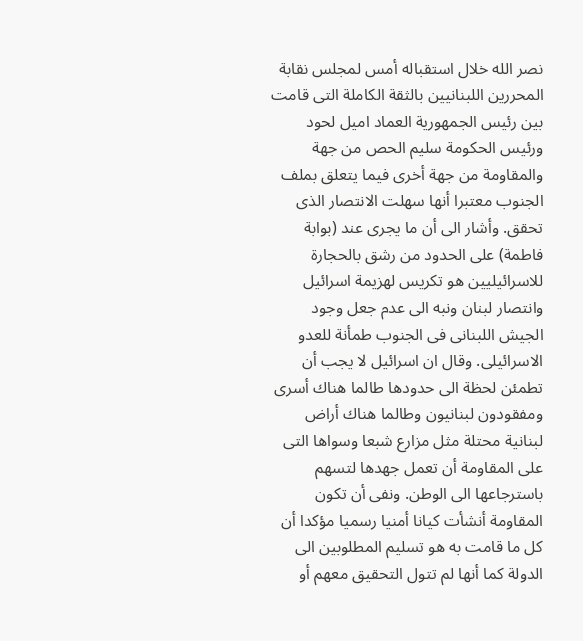نصر الله خلال استقباله أمس لمجلس نقابة المحررين اللبنانيين بالثقة الكاملة التى قامت بين رئيس الجمهورية العماد اميل لحود ورئيس الحكومة سليم الحص من جهة والمقاومة من جهة أخرى فيما يتعلق بملف الجنوب معتبرا أنها سهلت الانتصار الذى تحقق. وأشار الى أن ما يجرى عند (بوابة فاطمة) على الحدود من رشق بالحجارة للاسرائيليين هو تكريس لهزيمة اسرائيل وانتصار لبنان ونبه الى عدم جعل وجود الجيش اللبنانى فى الجنوب طمأنة للعدو الاسرائيلى. وقال ان اسرائيل لا يجب أن تطمئن لحظة الى حدودها طالما هناك أسرى ومفقودون لبنانيون وطالما هناك أراض لبنانية محتلة مثل مزارع شبعا وسواها التى على المقاومة أن تعمل جهدها لتسهم باسترجاعها الى الوطن. ونفى أن تكون المقاومة أنشأت كيانا أمنيا رسميا مؤكدا أن كل ما قامت به هو تسليم المطلوبين الى الدولة كما أنها لم تتول التحقيق معهم أو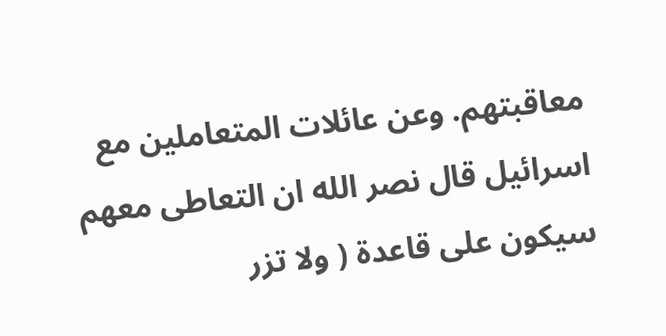معاقبتهم. وعن عائلات المتعاملين مع اسرائيل قال نصر الله ان التعاطى معهم سيكون على قاعدة ( ولا تزر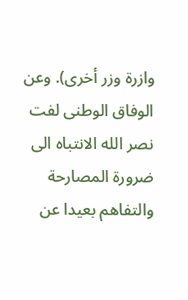وازرة وزر أخرى). وعن الوفاق الوطنى لفت نصر الله الانتباه الى ضرورة المصارحة والتفاهم بعيدا عن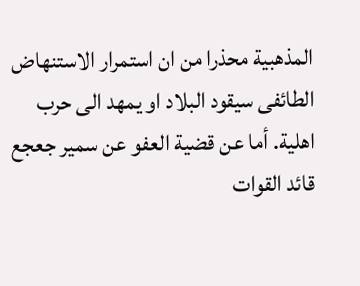المذهبية محذرا من ان استمرار الاستنهاض الطائفى سيقود البلاد او يمهد الى حرب اهلية. أما عن قضية العفو عن سمير جعجع قائد القوات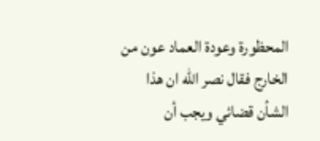المحظورة وعودة العماد عون من الخارج فقال نصر الله ان هذا الشأن قضائي ويجب أن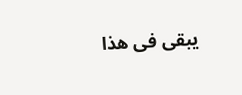يبقى فى هذا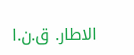الاطار. ق.ن.ا